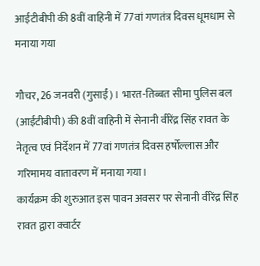आईटीबीपी की 8वीं वाहिनी में 77वां गणतंत्र दिवस धूमधाम से मनाया गया

गौचर, 26 जनवरी (गुसाईं)। भारत-तिब्बत सीमा पुलिस बल (आईटीबीपी) की 8वीं वाहिनी में सेनानी वीरेंद्र सिंह रावत के नेतृत्व एवं निर्देशन में 77वां गणतंत्र दिवस हर्षोल्लास और गरिमामय वातावरण में मनाया गया।
कार्यक्रम की शुरुआत इस पावन अवसर पर सेनानी वीरेंद्र सिंह रावत द्वारा क्वार्टर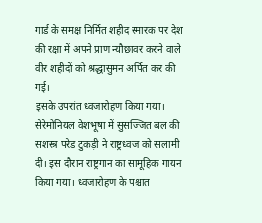गार्ड के समक्ष निर्मित शहीद स्मारक पर देश की रक्षा में अपने प्राण न्यौछावर करने वाले वीर शहीदों को श्रद्धासुमन अर्पित कर की गई।
इसके उपरांत ध्वजारोहण किया गया। सेरेमोनियल वेशभूषा में सुसज्जित बल की सशस्त्र परेड टुकड़ी ने राष्ट्रध्वज को सलामी दी। इस दौरान राष्ट्रगान का सामूहिक गायन किया गया। ध्वजारोहण के पश्चात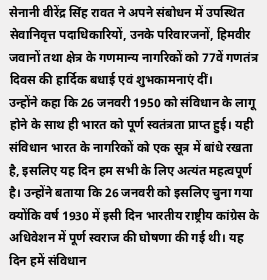सेनानी वीरेंद्र सिंह रावत ने अपने संबोधन में उपस्थित सेवानिवृत्त पदाधिकारियों, उनके परिवारजनों, हिमवीर जवानों तथा क्षेत्र के गणमान्य नागरिकों को 77वें गणतंत्र दिवस की हार्दिक बधाई एवं शुभकामनाएं दीं।
उन्होंने कहा कि 26 जनवरी 1950 को संविधान के लागू होने के साथ ही भारत को पूर्ण स्वतंत्रता प्राप्त हुई। यही संविधान भारत के नागरिकों को एक सूत्र में बांधे रखता है, इसलिए यह दिन हम सभी के लिए अत्यंत महत्वपूर्ण है। उन्होंने बताया कि 26 जनवरी को इसलिए चुना गया क्योंकि वर्ष 1930 में इसी दिन भारतीय राष्ट्रीय कांग्रेस के अधिवेशन में पूर्ण स्वराज की घोषणा की गई थी। यह दिन हमें संविधान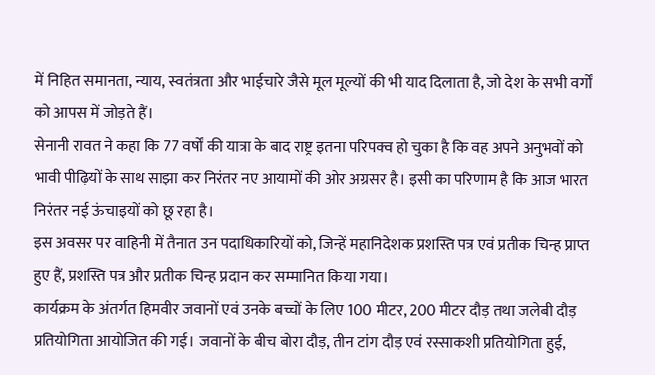में निहित समानता, न्याय, स्वतंत्रता और भाईचारे जैसे मूल मूल्यों की भी याद दिलाता है, जो देश के सभी वर्गों को आपस में जोड़ते हैं।
सेनानी रावत ने कहा कि 77 वर्षों की यात्रा के बाद राष्ट्र इतना परिपक्व हो चुका है कि वह अपने अनुभवों को भावी पीढ़ियों के साथ साझा कर निरंतर नए आयामों की ओर अग्रसर है। इसी का परिणाम है कि आज भारत निरंतर नई ऊंचाइयों को छू रहा है।
इस अवसर पर वाहिनी में तैनात उन पदाधिकारियों को, जिन्हें महानिदेशक प्रशस्ति पत्र एवं प्रतीक चिन्ह प्राप्त हुए हैं, प्रशस्ति पत्र और प्रतीक चिन्ह प्रदान कर सम्मानित किया गया।
कार्यक्रम के अंतर्गत हिमवीर जवानों एवं उनके बच्चों के लिए 100 मीटर, 200 मीटर दौड़ तथा जलेबी दौड़ प्रतियोगिता आयोजित की गई। जवानों के बीच बोरा दौड़, तीन टांग दौड़ एवं रस्साकशी प्रतियोगिता हुई,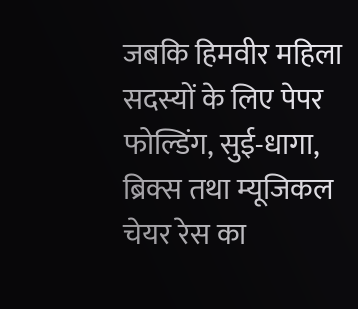जबकि हिमवीर महिला सदस्यों के लिए पेपर फोल्डिंग, सुई-धागा, ब्रिक्स तथा म्यूजिकल चेयर रेस का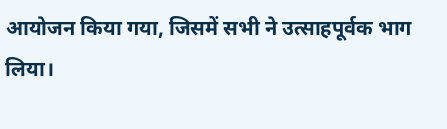आयोजन किया गया, जिसमें सभी ने उत्साहपूर्वक भाग लिया।